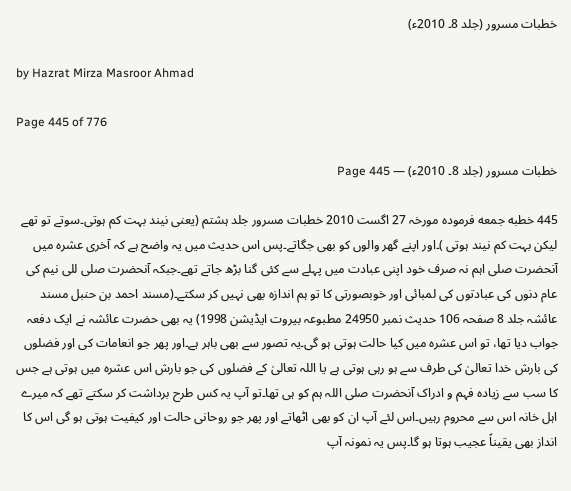خطبات مسرور (جلد 8۔ 2010ء)

by Hazrat Mirza Masroor Ahmad

Page 445 of 776

خطبات مسرور (جلد 8۔ 2010ء) — Page 445

445 خطبه جمعه فرمودہ مورخہ 27 اگست 2010 خطبات مسرور جلد ہشتم (یعنی نیند بہت کم ہوتی۔سوتے تو تھے لیکن بہت کم نیند ہوتی )۔اور اپنے گھر والوں کو بھی جگاتے۔پس اس حدیث میں یہ واضح ہے کہ آخری عشرہ میں آنحضرت صلی اہم نہ صرف خود اپنی عبادت میں پہلے سے کئی گنا بڑھ جاتے تھے۔جبکہ آنحضرت صلی للی نیم کی عام دنوں کی عبادتوں کی لمبائی اور خوبصورتی کا تو ہم اندازہ بھی نہیں کر سکتے۔(مسند احمد بن حنبل مسند عائشہ جلد 8 صفحہ 106 حدیث نمبر 24950 مطبوعہ بیروت ایڈیشن 1998) یہ بھی حضرت عائشہ نے ایک دفعہ جواب دیا تھا، تو اس عشرہ میں کیا حالت ہوتی ہو گی۔یہ تصور سے بھی باہر ہے۔اور پھر جو انعامات کی اور فضلوں کی بارش خدا تعالیٰ کی طرف سے ہو رہی ہوتی ہے یا اللہ تعالیٰ کے فضلوں کی جو بارش اس عشرہ میں ہوتی ہے جس کا سب سے زیادہ فہم و ادراک آنحضرت صلی اللہ ہم کو ہی تھا۔تو آپ یہ کس طرح برداشت کر سکتے تھے کہ میرے اہل خانہ اس سے محروم رہیں۔اس لئے آپ ان کو بھی اٹھاتے اور پھر جو روحانی حالت اور کیفیت ہوتی ہو گی اس کا انداز بھی یقیناً عجیب ہوتا ہو گا۔پس یہ نمونہ آپ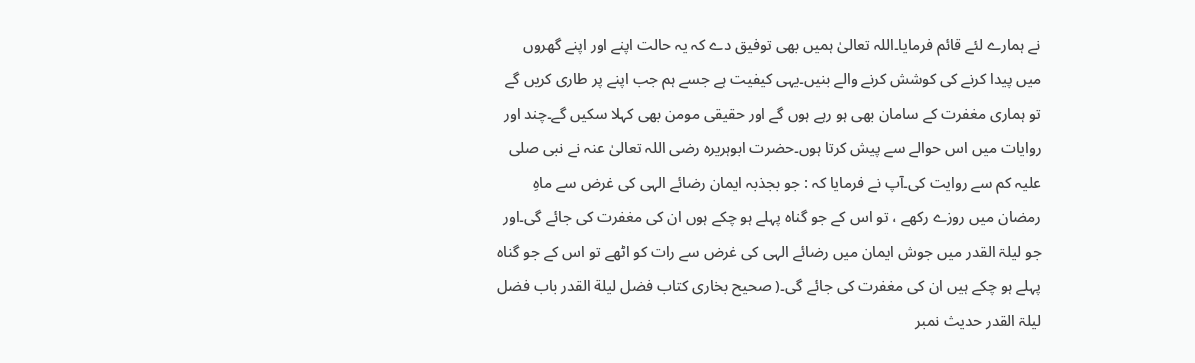نے ہمارے لئے قائم فرمایا۔اللہ تعالیٰ ہمیں بھی توفیق دے کہ یہ حالت اپنے اور اپنے گھروں میں پیدا کرنے کی کوشش کرنے والے بنیں۔یہی کیفیت ہے جسے ہم جب اپنے پر طاری کریں گے تو ہماری مغفرت کے سامان بھی ہو رہے ہوں گے اور حقیقی مومن بھی کہلا سکیں گے۔چند اور روایات میں اس حوالے سے پیش کرتا ہوں۔حضرت ابوہریرہ رضی اللہ تعالیٰ عنہ نے نبی صلی علیہ کم سے روایت کی۔آپ نے فرمایا کہ : جو بجذبہ ایمان رضائے الہی کی غرض سے ماہِ رمضان میں روزے رکھے ، تو اس کے جو گناہ پہلے ہو چکے ہوں ان کی مغفرت کی جائے گی۔اور جو لیلۃ القدر میں جوش ایمان میں رضائے الہی کی غرض سے رات کو اٹھے تو اس کے جو گناہ پہلے ہو چکے ہیں ان کی مغفرت کی جائے گی۔( صحیح بخاری کتاب فضل ليلة القدر باب فضل لیلۃ القدر حدیث نمبر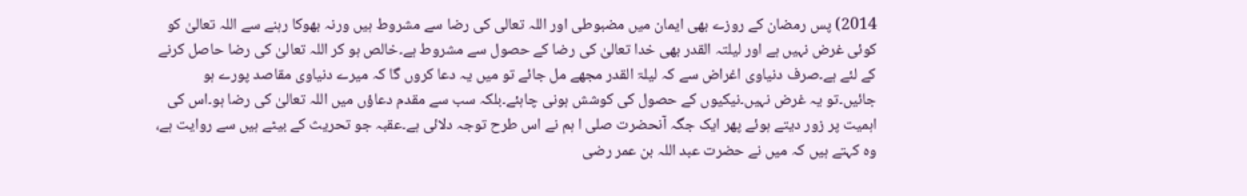2014) پس رمضان کے روزے بھی ایمان میں مضبوطی اور اللہ تعالی کی رضا سے مشروط ہیں ورنہ بھوکا رہنے سے اللہ تعالیٰ کو کوئی غرض نہیں ہے اور لیلتہ القدر بھی خدا تعالیٰ کی رضا کے حصول سے مشروط ہے۔خالص ہو کر اللہ تعالیٰ کی رضا حاصل کرنے کے لئے ہے۔صرف دنیاوی اغراض سے کہ لیلۃ القدر مجھے مل جائے تو میں یہ دعا کروں گا کہ میرے دنیاوی مقاصد پورے ہو جائیں۔تو یہ غرض نہیں۔نیکیوں کے حصول کی کوشش ہونی چاہئے۔بلکہ سب سے مقدم دعاؤں میں اللہ تعالیٰ کی رضا ہو۔اس کی اہمیت پر زور دیتے ہوئے پھر ایک جگہ آنحضرت صلی ا ہم نے اس طرح توجہ دلائی ہے۔عقبہ جو تحریث کے بیٹے ہیں سے روایت ہے، وہ کہتے ہیں کہ میں نے حضرت عبد اللہ بن عمر رضی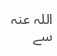اللہ عنہ سے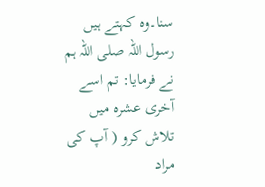سنا۔وہ کہتے ہیں رسول اللہ صلی اللہ ہم نے فرمایا: تم اسے آخری عشرہ میں تلاش کرو ( آپ کی مراد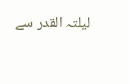لیلتہ القدر سے